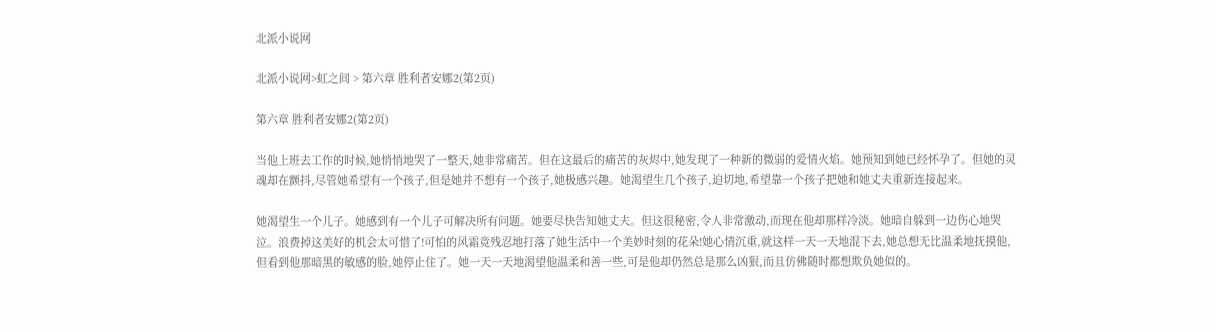北派小说网

北派小说网>虹之间 > 第六章 胜利者安娜2(第2页)

第六章 胜利者安娜2(第2页)

当他上班去工作的时候,她悄悄地哭了一整天,她非常痛苦。但在这最后的痛苦的灰烬中,她发现了一种新的微弱的爱情火焰。她预知到她已经怀孕了。但她的灵魂却在颤抖,尽管她希望有一个孩子,但是她并不想有一个孩子,她极感兴趣。她渴望生几个孩子,迫切地,希望靠一个孩子把她和她丈夫重新连接起来。

她渴望生一个儿子。她感到有一个儿子可解决所有问题。她要尽快告知她丈夫。但这很秘密,令人非常激动,而现在他却那样冷淡。她暗自躲到一边伤心地哭泣。浪费掉这美好的机会太可惜了!可怕的风霜竟残忍地打落了她生活中一个美妙时刻的花朵!她心情沉重,就这样一天一天地混下去,她总想无比温柔地抚摸他,但看到他那暗黑的敏感的脸,她停止住了。她一天一天地渴望他温柔和善一些,可是他却仍然总是那么凶狠,而且仿佛随时都想欺负她似的。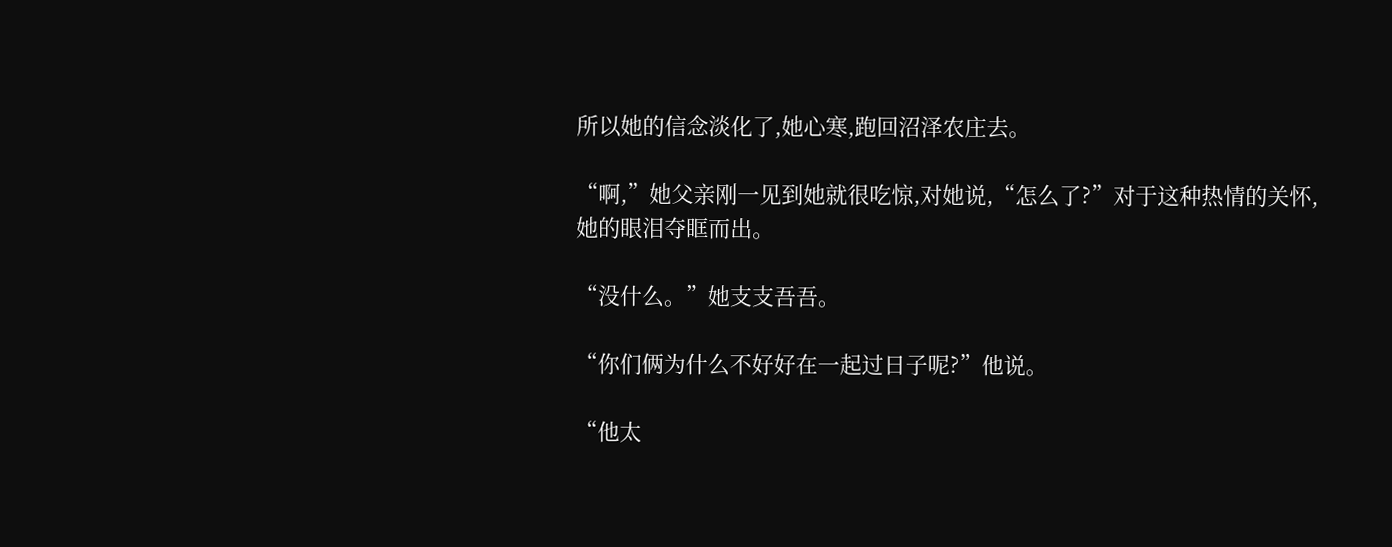所以她的信念淡化了,她心寒,跑回沼泽农庄去。

“啊,”她父亲刚一见到她就很吃惊,对她说,“怎么了?”对于这种热情的关怀,她的眼泪夺眶而出。

“没什么。”她支支吾吾。

“你们俩为什么不好好在一起过日子呢?”他说。

“他太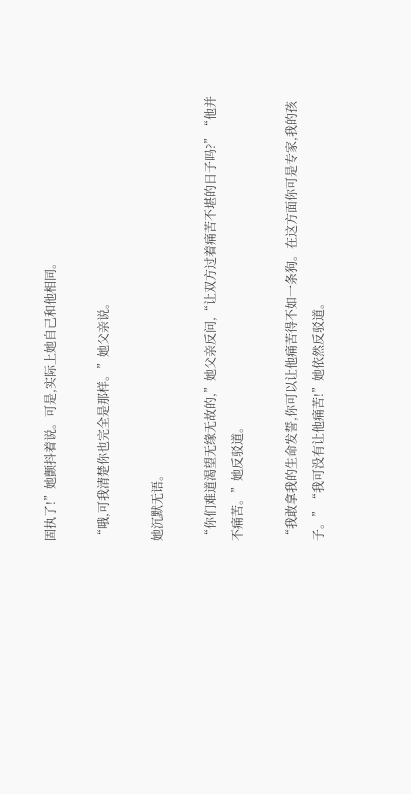固执了!”她颤抖着说。可是,实际上她自己和他相同。

“哦,可我清楚你也完全是那样。”她父亲说。

她沉默无语。

“你们难道渴望无缘无故的,”她父亲反问,“让双方过着痛苦不堪的日子吗?”“他并不痛苦。”她反驳道。

“我敢拿我的生命发誓,你可以让他痛苦得不如一条狗。在这方面你可是专家,我的孩子。”“我可没有让他痛苦!”她依然反驳道。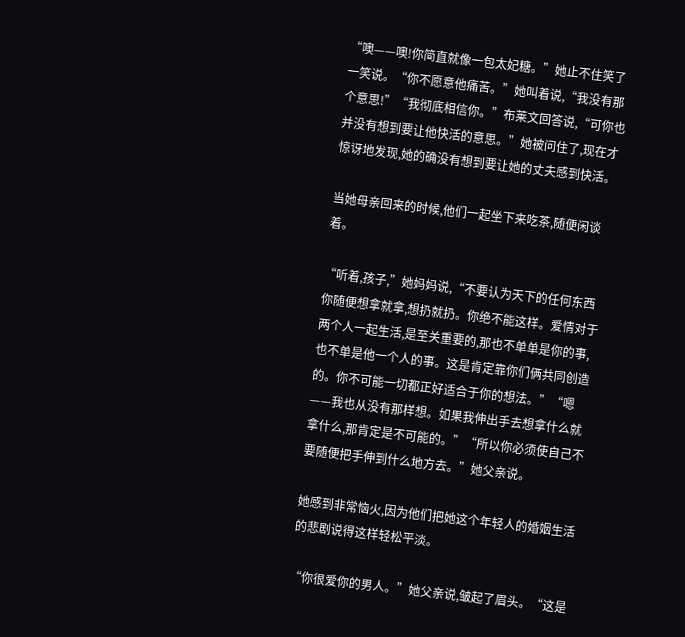“噢——噢!你简直就像一包太妃糖。”她止不住笑了一笑说。“你不愿意他痛苦。”她叫着说,“我没有那个意思!”“我彻底相信你。”布莱文回答说,“可你也并没有想到要让他快活的意思。”她被问住了,现在才惊讶地发现,她的确没有想到要让她的丈夫感到快活。

当她母亲回来的时候,他们一起坐下来吃茶,随便闲谈着。

“听着,孩子,”她妈妈说,“不要认为天下的任何东西你随便想拿就拿,想扔就扔。你绝不能这样。爱情对于两个人一起生活,是至关重要的,那也不单单是你的事,也不单是他一个人的事。这是肯定靠你们俩共同创造的。你不可能一切都正好适合于你的想法。”“嗯——我也从没有那样想。如果我伸出手去想拿什么就拿什么,那肯定是不可能的。”“所以你必须使自己不要随便把手伸到什么地方去。”她父亲说。

她感到非常恼火,因为他们把她这个年轻人的婚姻生活的悲剧说得这样轻松平淡。

“你很爱你的男人。”她父亲说,皱起了眉头。“这是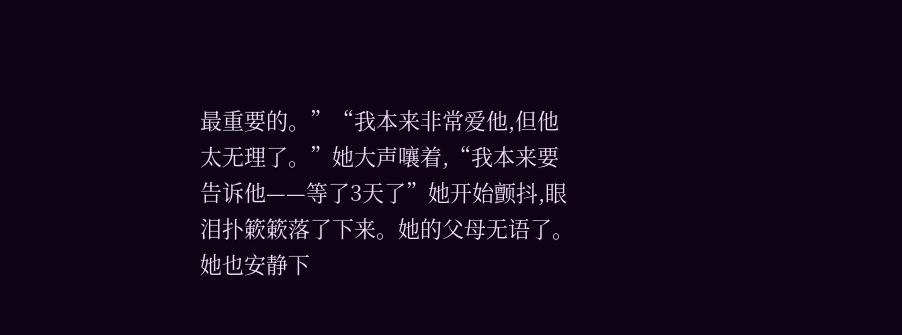最重要的。”“我本来非常爱他,但他太无理了。”她大声嚷着,“我本来要告诉他——等了3天了”她开始颤抖,眼泪扑簌簌落了下来。她的父母无语了。她也安静下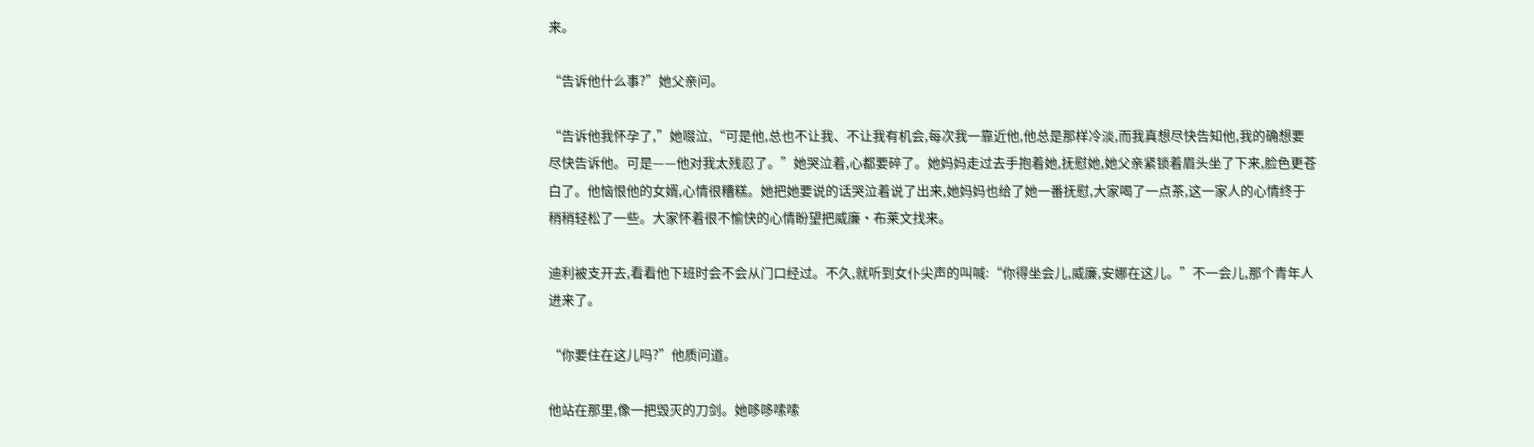来。

“告诉他什么事?”她父亲问。

“告诉他我怀孕了,”她啜泣,“可是他,总也不让我、不让我有机会,每次我一靠近他,他总是那样冷淡,而我真想尽快告知他,我的确想要尽快告诉他。可是——他对我太残忍了。”她哭泣着,心都要碎了。她妈妈走过去手抱着她,抚慰她,她父亲紧锁着眉头坐了下来,脸色更苍白了。他恼恨他的女婿,心情很糟糕。她把她要说的话哭泣着说了出来,她妈妈也给了她一番抚慰,大家喝了一点茶,这一家人的心情终于稍稍轻松了一些。大家怀着很不愉快的心情盼望把威廉·布莱文找来。

迪利被支开去,看看他下班时会不会从门口经过。不久,就听到女仆尖声的叫喊:“你得坐会儿,威廉,安娜在这儿。”不一会儿,那个青年人进来了。

“你要住在这儿吗?”他质问道。

他站在那里,像一把毁灭的刀剑。她哆哆嗦嗦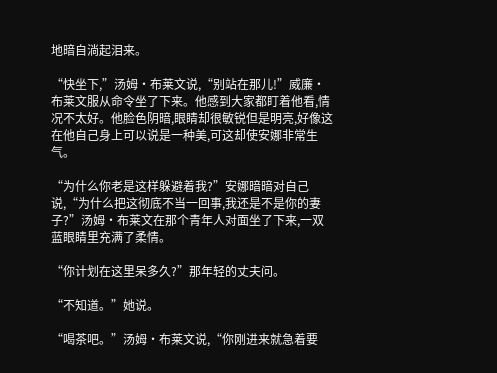地暗自淌起泪来。

“快坐下,”汤姆·布莱文说,“别站在那儿!”威廉·布莱文服从命令坐了下来。他感到大家都盯着他看,情况不太好。他脸色阴暗,眼睛却很敏锐但是明亮,好像这在他自己身上可以说是一种美,可这却使安娜非常生气。

“为什么你老是这样躲避着我?”安娜暗暗对自己说,“为什么把这彻底不当一回事,我还是不是你的妻子?”汤姆·布莱文在那个青年人对面坐了下来,一双蓝眼睛里充满了柔情。

“你计划在这里呆多久?”那年轻的丈夫问。

“不知道。”她说。

“喝茶吧。”汤姆·布莱文说,“你刚进来就急着要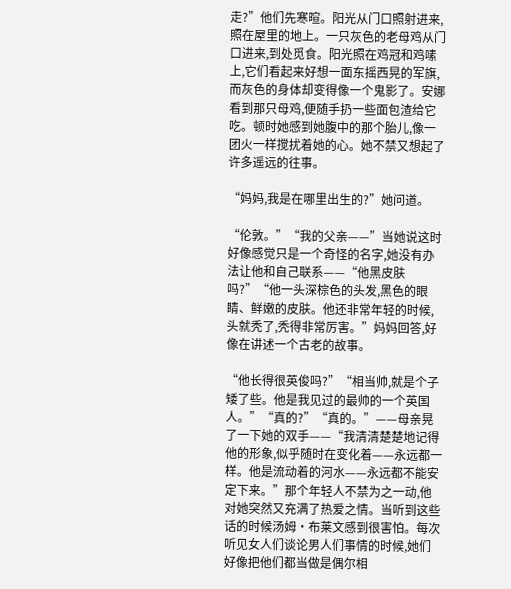走?”他们先寒暄。阳光从门口照射进来,照在屋里的地上。一只灰色的老母鸡从门口进来,到处觅食。阳光照在鸡冠和鸡嗉上,它们看起来好想一面东摇西晃的军旗,而灰色的身体却变得像一个鬼影了。安娜看到那只母鸡,便随手扔一些面包渣给它吃。顿时她感到她腹中的那个胎儿,像一团火一样搅扰着她的心。她不禁又想起了许多遥远的往事。

“妈妈,我是在哪里出生的?”她问道。

“伦敦。”“我的父亲——”当她说这时好像感觉只是一个奇怪的名字,她没有办法让他和自己联系——“他黑皮肤吗?”“他一头深棕色的头发,黑色的眼睛、鲜嫩的皮肤。他还非常年轻的时候,头就秃了,秃得非常厉害。”妈妈回答,好像在讲述一个古老的故事。

“他长得很英俊吗?”“相当帅,就是个子矮了些。他是我见过的最帅的一个英国人。”“真的?”“真的。”——母亲晃了一下她的双手——“我清清楚楚地记得他的形象,似乎随时在变化着——永远都一样。他是流动着的河水——永远都不能安定下来。”那个年轻人不禁为之一动,他对她突然又充满了热爱之情。当听到这些话的时候汤姆·布莱文感到很害怕。每次听见女人们谈论男人们事情的时候,她们好像把他们都当做是偶尔相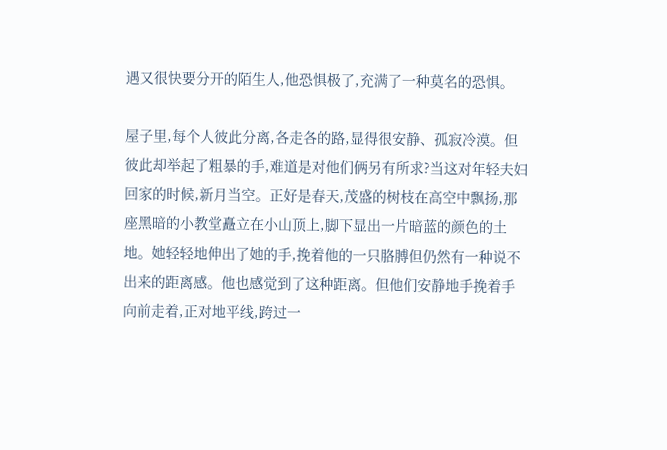遇又很快要分开的陌生人,他恐惧极了,充满了一种莫名的恐惧。

屋子里,每个人彼此分离,各走各的路,显得很安静、孤寂冷漠。但彼此却举起了粗暴的手,难道是对他们俩另有所求?当这对年轻夫妇回家的时候,新月当空。正好是春天,茂盛的树枝在高空中飘扬,那座黑暗的小教堂矗立在小山顶上,脚下显出一片暗蓝的颜色的土地。她轻轻地伸出了她的手,挽着他的一只胳膊但仍然有一种说不出来的距离感。他也感觉到了这种距离。但他们安静地手挽着手向前走着,正对地平线,跨过一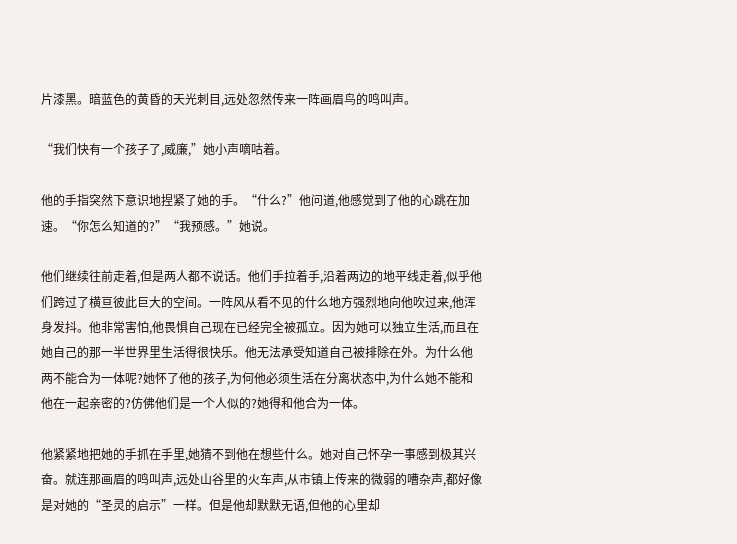片漆黑。暗蓝色的黄昏的天光刺目,远处忽然传来一阵画眉鸟的鸣叫声。

“我们快有一个孩子了,威廉,”她小声嘀咕着。

他的手指突然下意识地捏紧了她的手。“什么?”他问道,他感觉到了他的心跳在加速。“你怎么知道的?”“我预感。”她说。

他们继续往前走着,但是两人都不说话。他们手拉着手,沿着两边的地平线走着,似乎他们跨过了横亘彼此巨大的空间。一阵风从看不见的什么地方强烈地向他吹过来,他浑身发抖。他非常害怕,他畏惧自己现在已经完全被孤立。因为她可以独立生活,而且在她自己的那一半世界里生活得很快乐。他无法承受知道自己被排除在外。为什么他两不能合为一体呢?她怀了他的孩子,为何他必须生活在分离状态中,为什么她不能和他在一起亲密的?仿佛他们是一个人似的?她得和他合为一体。

他紧紧地把她的手抓在手里,她猜不到他在想些什么。她对自己怀孕一事感到极其兴奋。就连那画眉的鸣叫声,远处山谷里的火车声,从市镇上传来的微弱的嘈杂声,都好像是对她的“圣灵的启示”一样。但是他却默默无语,但他的心里却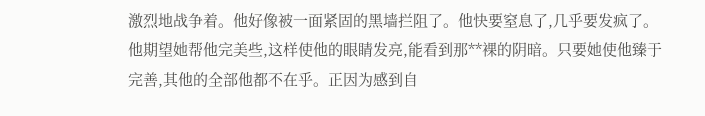激烈地战争着。他好像被一面紧固的黑墙拦阻了。他快要窒息了,几乎要发疯了。他期望她帮他完美些,这样使他的眼睛发亮,能看到那**裸的阴暗。只要她使他臻于完善,其他的全部他都不在乎。正因为感到自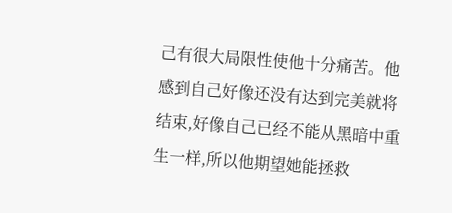己有很大局限性使他十分痛苦。他感到自己好像还没有达到完美就将结束,好像自己已经不能从黑暗中重生一样,所以他期望她能拯救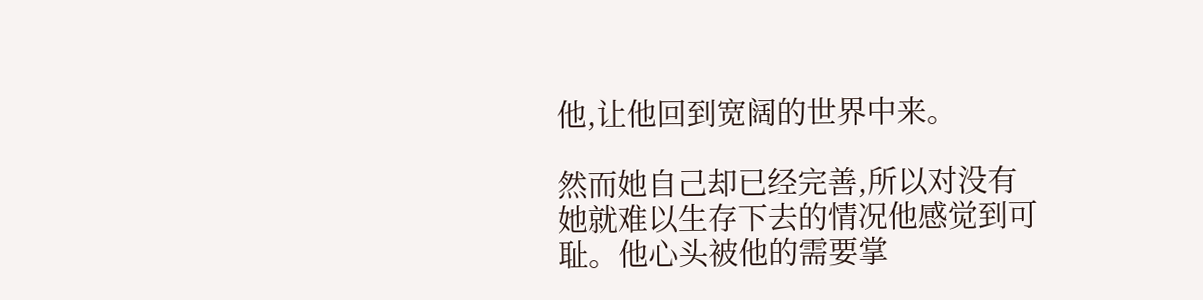他,让他回到宽阔的世界中来。

然而她自己却已经完善,所以对没有她就难以生存下去的情况他感觉到可耻。他心头被他的需要掌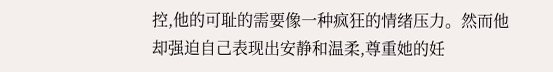控,他的可耻的需要像一种疯狂的情绪压力。然而他却强迫自己表现出安静和温柔,尊重她的妊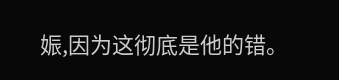娠,因为这彻底是他的错。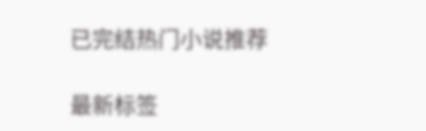已完结热门小说推荐

最新标签